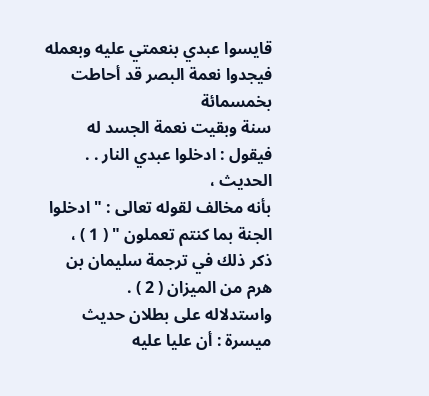قايسوا عبدي بنعمتي عليه وبعمله فيجدوا نعمة البصر قد أحاطت بخمسمائة
سنة وبقيت نعمة الجسد له فيقول : ادخلوا عبدي النار . . الحديث ،
بأنه مخالف لقوله تعالى : " ادخلوا الجنة بما كنتم تعملون " ( 1 ) ،
ذكر ذلك في ترجمة سليمان بن هرم من الميزان ( 2 ) .
واستدلاله على بطلان حديث ميسرة : أن عليا عليه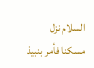السلام نزل
مسكنا فأمر بنبيذ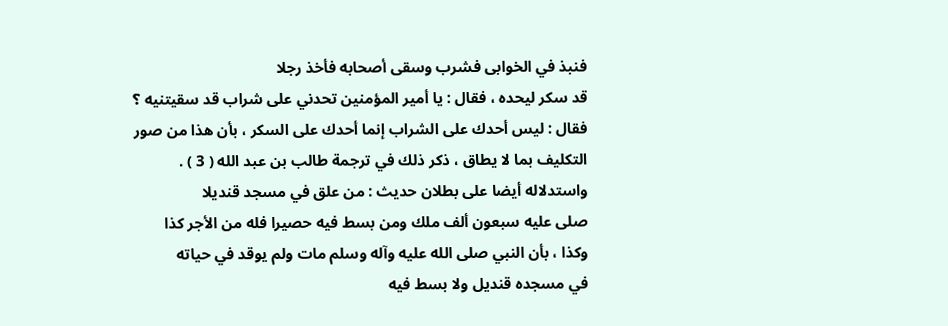فنبذ في الخوابى فشرب وسقى أصحابه فأخذ رجلا
قد سكر ليحده ، فقال : يا أمير المؤمنين تحدني على شراب قد سقيتنيه ؟
فقال : ليس أحدك على الشراب إنما أحدك على السكر ، بأن هذا من صور
التكليف بما لا يطاق ، ذكر ذلك في ترجمة طالب بن عبد الله ( 3 ) .
واستدلاله أيضا على بطلان حديث : من علق في مسجد قنديلا
صلى عليه سبعون ألف ملك ومن بسط فيه حصيرا فله من الأجر كذا
وكذا ، بأن النبي صلى الله عليه وآله وسلم مات ولم يوقد في حياته
في مسجده قنديل ولا بسط فيه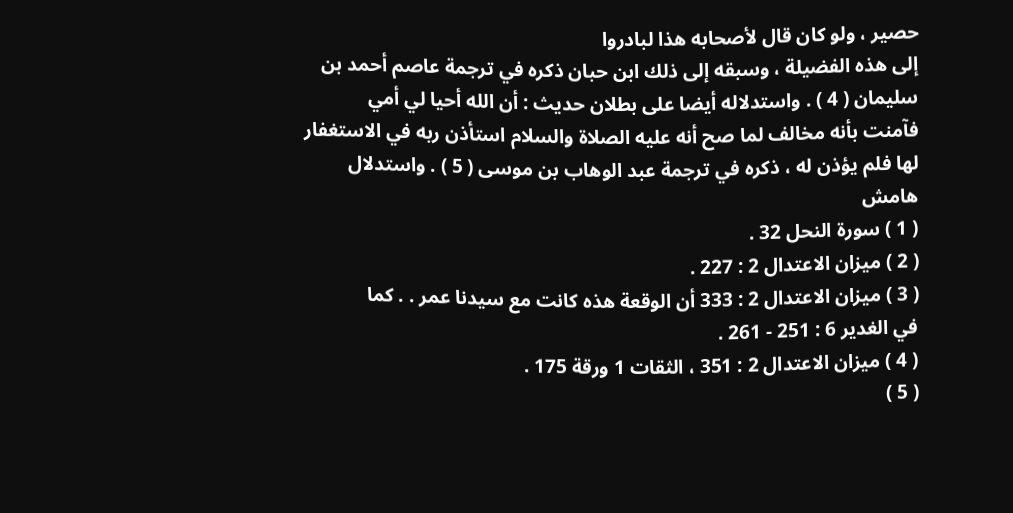حصير ، ولو كان قال لأصحابه هذا لبادروا
إلى هذه الفضيلة ، وسبقه إلى ذلك ابن حبان ذكره في ترجمة عاصم أحمد بن
سليمان ( 4 ) . واستدلاله أيضا على بطلان حديث : أن الله أحيا لي أمي
فآمنت بأنه مخالف لما صح أنه عليه الصلاة والسلام استأذن ربه في الاستغفار
لها فلم يؤذن له ، ذكره في ترجمة عبد الوهاب بن موسى ( 5 ) . واستدلال
هامش
( 1 ) سورة النحل 32 .
( 2 ) ميزان الاعتدال 2 : 227 .
( 3 ) ميزان الاعتدال 2 : 333 أن الوقعة هذه كانت مع سيدنا عمر . . كما
في الغدير 6 : 251 - 261 .
( 4 ) ميزان الاعتدال 2 : 351 ، الثقات 1 ورقة 175 .
( 5 )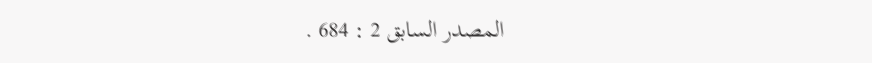المصدر السابق 2 : 684 .